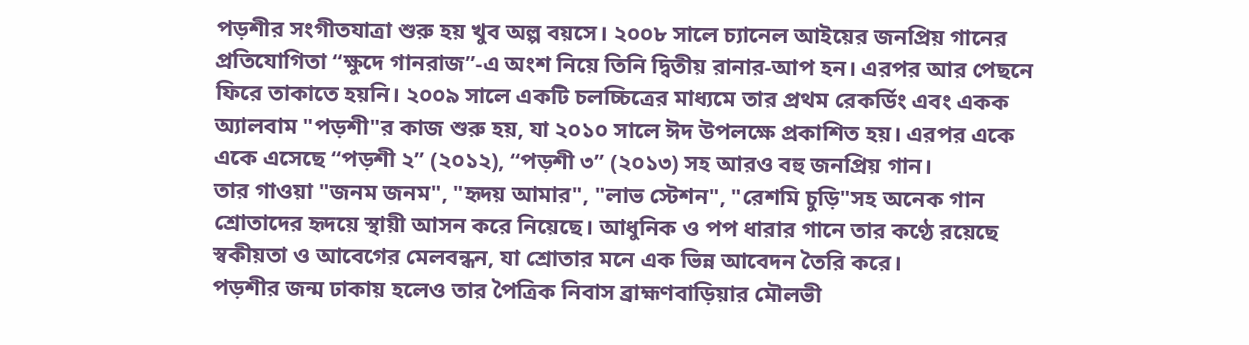পড়শীর সংগীতযাত্রা শুরু হয় খুব অল্প বয়সে। ২০০৮ সালে চ্যানেল আইয়ের জনপ্রিয় গানের প্রতিযোগিতা “ক্ষুদে গানরাজ”-এ অংশ নিয়ে তিনি দ্বিতীয় রানার-আপ হন। এরপর আর পেছনে ফিরে তাকাতে হয়নি। ২০০৯ সালে একটি চলচ্চিত্রের মাধ্যমে তার প্রথম রেকর্ডিং এবং একক অ্যালবাম "পড়শী"র কাজ শুরু হয়, যা ২০১০ সালে ঈদ উপলক্ষে প্রকাশিত হয়। এরপর একে একে এসেছে “পড়শী ২” (২০১২), “পড়শী ৩” (২০১৩) সহ আরও বহু জনপ্রিয় গান।
তার গাওয়া "জনম জনম", "হৃদয় আমার", "লাভ স্টেশন", "রেশমি চুড়ি"সহ অনেক গান শ্রোতাদের হৃদয়ে স্থায়ী আসন করে নিয়েছে। আধুনিক ও পপ ধারার গানে তার কণ্ঠে রয়েছে স্বকীয়তা ও আবেগের মেলবন্ধন, যা শ্রোতার মনে এক ভিন্ন আবেদন তৈরি করে।
পড়শীর জন্ম ঢাকায় হলেও তার পৈত্রিক নিবাস ব্রাহ্মণবাড়িয়ার মৌলভী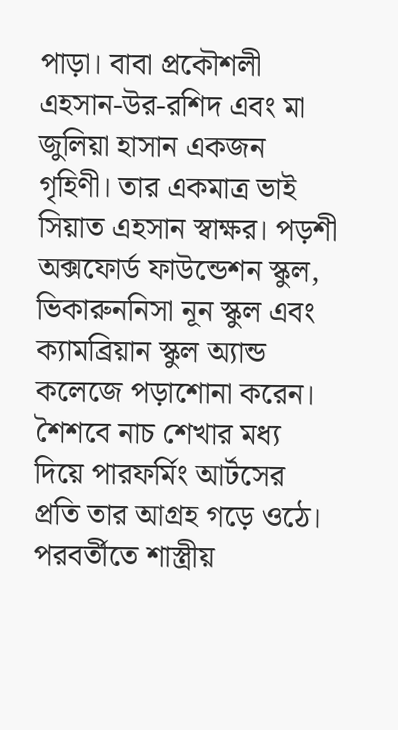পাড়া। বাবা প্রকৌশলী এহসান-উর-রশিদ এবং মা জুলিয়া হাসান একজন গৃহিণী। তার একমাত্র ভাই সিয়াত এহসান স্বাক্ষর। পড়শী অক্সফোর্ড ফাউন্ডেশন স্কুল, ভিকারুননিসা নূন স্কুল এবং ক্যামব্রিয়ান স্কুল অ্যান্ড কলেজে পড়াশোনা করেন।
শৈশবে নাচ শেখার মধ্য দিয়ে পারফর্মিং আর্টসের প্রতি তার আগ্রহ গড়ে ওঠে। পরবর্তীতে শাস্ত্রীয়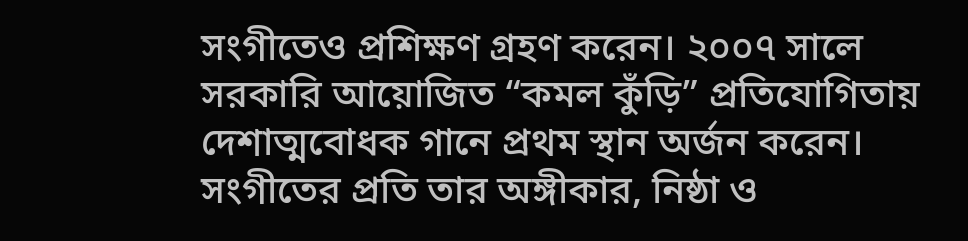সংগীতেও প্রশিক্ষণ গ্রহণ করেন। ২০০৭ সালে সরকারি আয়োজিত “কমল কুঁড়ি” প্রতিযোগিতায় দেশাত্মবোধক গানে প্রথম স্থান অর্জন করেন।
সংগীতের প্রতি তার অঙ্গীকার, নিষ্ঠা ও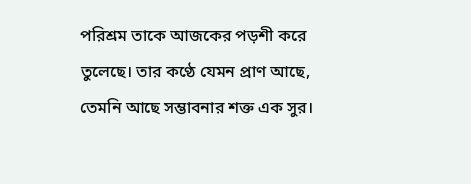পরিশ্রম তাকে আজকের পড়শী করে তুলেছে। তার কণ্ঠে যেমন প্রাণ আছে, তেমনি আছে সম্ভাবনার শক্ত এক সুর।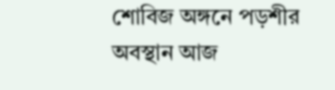শোবিজ অঙ্গনে পড়শীর অবস্থান আজ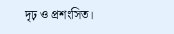দৃঢ় ও প্রশংসিত।